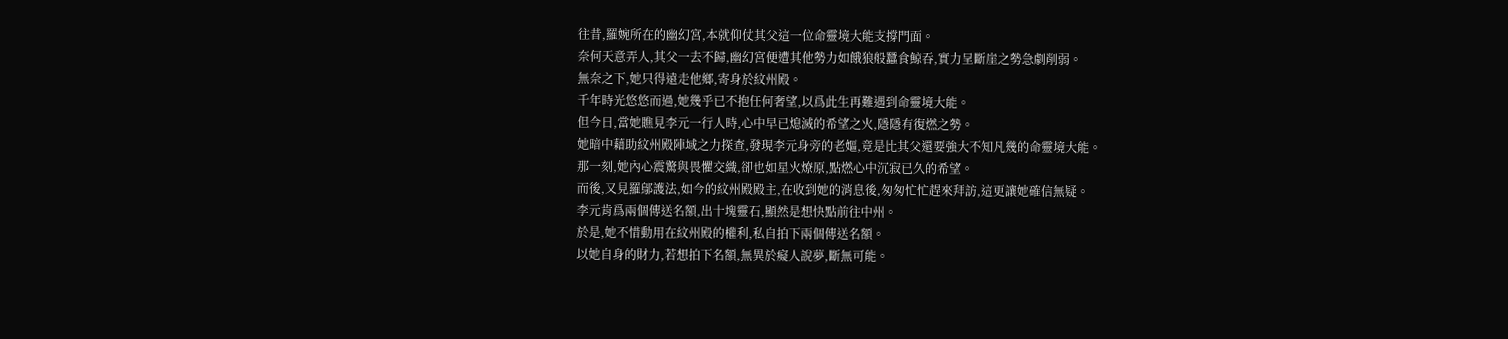往昔,羅婉所在的幽幻宮,本就仰仗其父這一位命靈境大能支撐門面。
奈何天意弄人,其父一去不歸,幽幻宮便遭其他勢力如餓狼般蠶食鯨吞,實力呈斷崖之勢急劇削弱。
無奈之下,她只得遠走他鄉,寄身於紋州殿。
千年時光悠悠而過,她幾乎已不抱任何奢望,以爲此生再難遇到命靈境大能。
但今日,當她瞧見李元一行人時,心中早已熄滅的希望之火,隱隱有復燃之勢。
她暗中藉助紋州殿陣域之力探查,發現李元身旁的老嫗,竟是比其父還要強大不知凡幾的命靈境大能。
那一刻,她內心震驚與畏懼交織,卻也如星火燎原,點燃心中沉寂已久的希望。
而後,又見羅鄔護法,如今的紋州殿殿主,在收到她的消息後,匆匆忙忙趕來拜訪,這更讓她確信無疑。
李元肯爲兩個傳送名額,出十塊靈石,顯然是想快點前往中州。
於是,她不惜動用在紋州殿的權利,私自拍下兩個傳送名額。
以她自身的財力,若想拍下名額,無異於癡人說夢,斷無可能。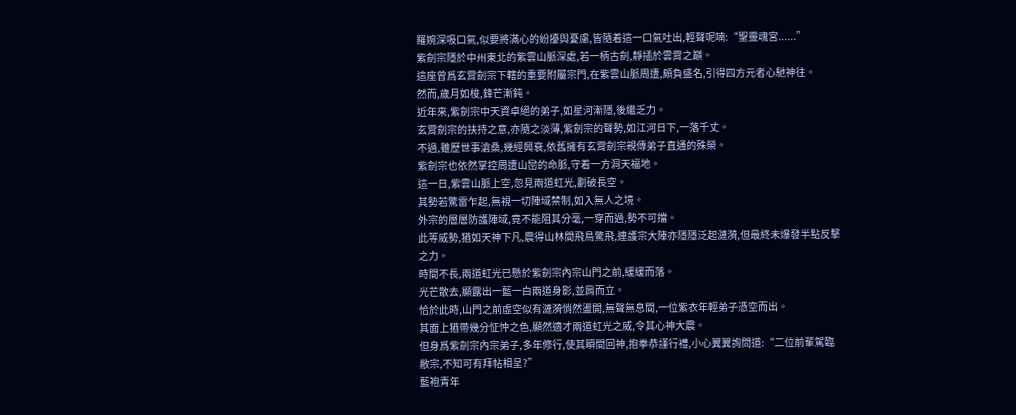羅婉深吸口氣,似要將滿心的紛擾與憂慮,皆隨着這一口氣吐出,輕聲呢喃:“聖靈魂宮......”
紫劍宗隱於中州東北的紫雲山脈深處,若一柄古劍,靜插於雲霄之巔。
這座曾爲玄霄劍宗下轄的重要附屬宗門,在紫雲山脈周遭,頗負盛名,引得四方元者心馳神往。
然而,歲月如梭,鋒芒漸鈍。
近年來,紫劍宗中天資卓絕的弟子,如星河漸隱,後繼乏力。
玄霄劍宗的扶持之意,亦隨之淡薄,紫劍宗的聲勢,如江河日下,一落千丈。
不過,雖歷世事滄桑,幾經興衰,依舊擁有玄霄劍宗親傳弟子直通的殊榮。
紫劍宗也依然掌控周遭山巒的命脈,守着一方洞天福地。
這一日,紫雲山脈上空,忽見兩道虹光,劃破長空。
其勢若驚雷乍起,無視一切陣域禁制,如入無人之境。
外宗的層層防護陣域,竟不能阻其分毫,一穿而過,勢不可擋。
此等威勢,猶如天神下凡,震得山林間飛鳥驚飛,連護宗大陣亦隱隱泛起漣漪,但最終未爆發半點反擊之力。
時間不長,兩道虹光已懸於紫劍宗內宗山門之前,緩緩而落。
光芒散去,顯露出一藍一白兩道身影,並肩而立。
恰於此時,山門之前虛空似有漣漪悄然盪開,無聲無息間,一位紫衣年輕弟子憑空而出。
其面上猶帶幾分怔忡之色,顯然適才兩道虹光之威,令其心神大震。
但身爲紫劍宗內宗弟子,多年修行,使其瞬間回神,抱拳恭謹行禮,小心翼翼詢問道:“二位前輩駕臨敝宗,不知可有拜帖相呈?”
藍袍青年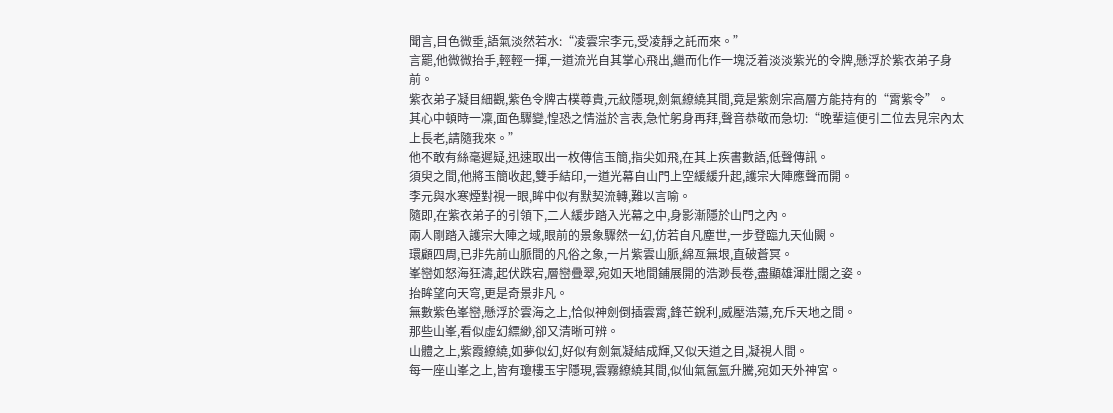聞言,目色微垂,語氣淡然若水:“凌雲宗李元,受凌靜之託而來。”
言罷,他微微抬手,輕輕一揮,一道流光自其掌心飛出,繼而化作一塊泛着淡淡紫光的令牌,懸浮於紫衣弟子身前。
紫衣弟子凝目細觀,紫色令牌古樸尊貴,元紋隱現,劍氣繚繞其間,竟是紫劍宗高層方能持有的“霄紫令”。
其心中頓時一凜,面色驟變,惶恐之情溢於言表,急忙躬身再拜,聲音恭敬而急切:“晚輩這便引二位去見宗內太上長老,請隨我來。”
他不敢有絲毫遲疑,迅速取出一枚傳信玉簡,指尖如飛,在其上疾書數語,低聲傳訊。
須臾之間,他將玉簡收起,雙手結印,一道光幕自山門上空緩緩升起,護宗大陣應聲而開。
李元與水寒煙對視一眼,眸中似有默契流轉,難以言喻。
隨即,在紫衣弟子的引領下,二人緩步踏入光幕之中,身影漸隱於山門之內。
兩人剛踏入護宗大陣之域,眼前的景象驟然一幻,仿若自凡塵世,一步登臨九天仙闕。
環顧四周,已非先前山脈間的凡俗之象,一片紫雲山脈,綿亙無垠,直破蒼冥。
峯巒如怒海狂濤,起伏跌宕,層巒疊翠,宛如天地間鋪展開的浩渺長卷,盡顯雄渾壯闊之姿。
抬眸望向天穹,更是奇景非凡。
無數紫色峯巒,懸浮於雲海之上,恰似神劍倒插雲霄,鋒芒銳利,威壓浩蕩,充斥天地之間。
那些山峯,看似虛幻縹緲,卻又清晰可辨。
山體之上,紫霞繚繞,如夢似幻,好似有劍氣凝結成輝,又似天道之目,凝視人間。
每一座山峯之上,皆有瓊樓玉宇隱現,雲霧繚繞其間,似仙氣氤氳升騰,宛如天外神宮。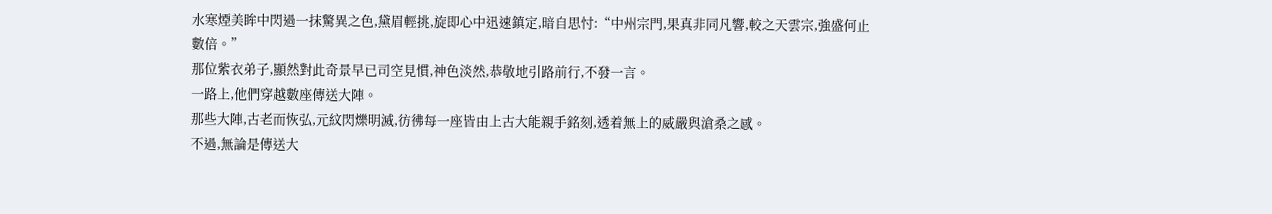水寒煙美眸中閃過一抹驚異之色,黛眉輕挑,旋即心中迅速鎮定,暗自思忖:“中州宗門,果真非同凡響,較之天雲宗,強盛何止數倍。”
那位紫衣弟子,顯然對此奇景早已司空見慣,神色淡然,恭敬地引路前行,不發一言。
一路上,他們穿越數座傳送大陣。
那些大陣,古老而恢弘,元紋閃爍明滅,彷彿每一座皆由上古大能親手銘刻,透着無上的威嚴與滄桑之感。
不過,無論是傳送大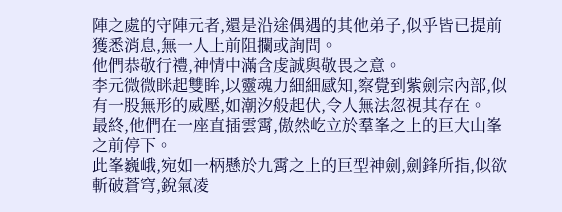陣之處的守陣元者,還是沿途偶遇的其他弟子,似乎皆已提前獲悉消息,無一人上前阻攔或詢問。
他們恭敬行禮,神情中滿含虔誠與敬畏之意。
李元微微眯起雙眸,以靈魂力細細感知,察覺到紫劍宗內部,似有一股無形的威壓,如潮汐般起伏,令人無法忽視其存在。
最終,他們在一座直插雲霄,傲然屹立於羣峯之上的巨大山峯之前停下。
此峯巍峨,宛如一柄懸於九霄之上的巨型神劍,劍鋒所指,似欲斬破蒼穹,銳氣凌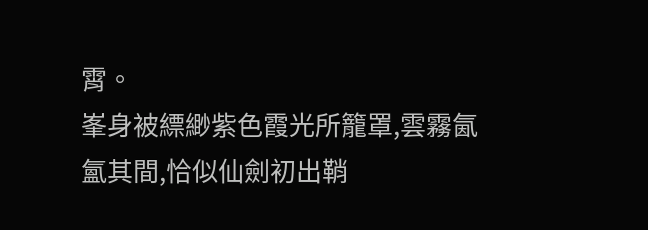霄。
峯身被縹緲紫色霞光所籠罩,雲霧氤氳其間,恰似仙劍初出鞘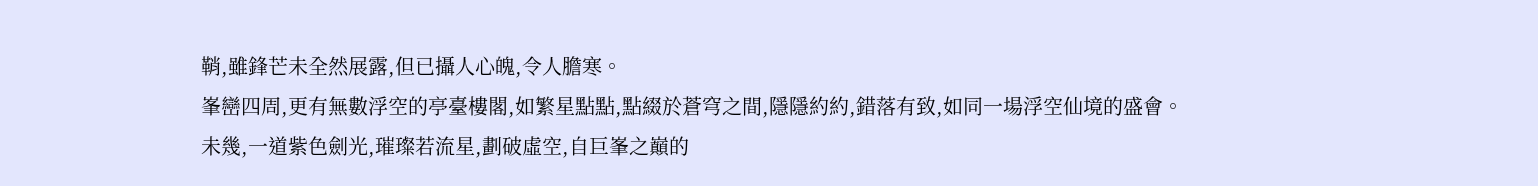鞘,雖鋒芒未全然展露,但已攝人心魄,令人膽寒。
峯巒四周,更有無數浮空的亭臺樓閣,如繁星點點,點綴於蒼穹之間,隱隱約約,錯落有致,如同一場浮空仙境的盛會。
未幾,一道紫色劍光,璀璨若流星,劃破虛空,自巨峯之巔的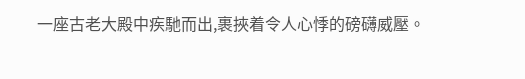一座古老大殿中疾馳而出,裹挾着令人心悸的磅礴威壓。